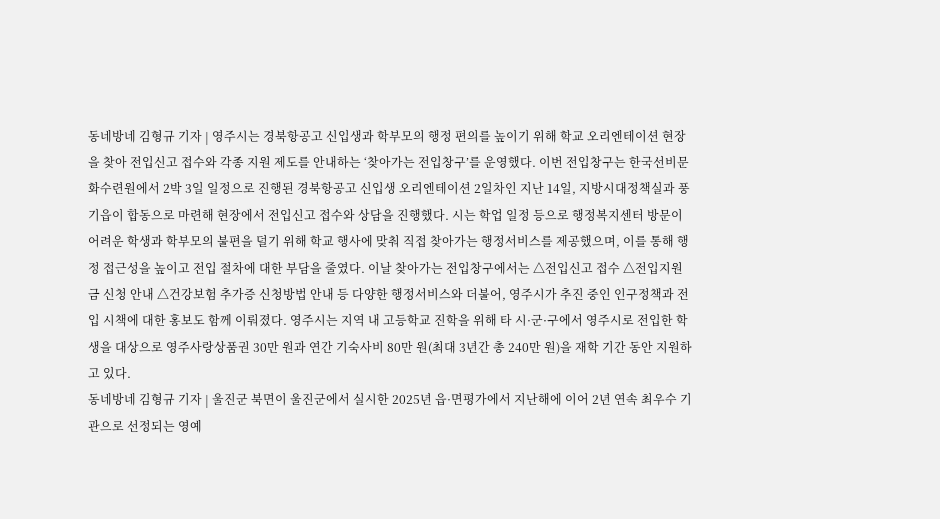동네방네 김형규 기자 | 영주시는 경북항공고 신입생과 학부모의 행정 편의를 높이기 위해 학교 오리엔테이션 현장을 찾아 전입신고 접수와 각종 지원 제도를 안내하는 ‘찾아가는 전입창구’를 운영했다. 이번 전입창구는 한국선비문화수련원에서 2박 3일 일정으로 진행된 경북항공고 신입생 오리엔테이션 2일차인 지난 14일, 지방시대정책실과 풍기읍이 합동으로 마련해 현장에서 전입신고 접수와 상담을 진행했다. 시는 학업 일정 등으로 행정복지센터 방문이 어려운 학생과 학부모의 불편을 덜기 위해 학교 행사에 맞춰 직접 찾아가는 행정서비스를 제공했으며, 이를 통해 행정 접근성을 높이고 전입 절차에 대한 부담을 줄였다. 이날 찾아가는 전입창구에서는 △전입신고 접수 △전입지원금 신청 안내 △건강보험 추가증 신청방법 안내 등 다양한 행정서비스와 더불어, 영주시가 추진 중인 인구정책과 전입 시책에 대한 홍보도 함께 이뤄졌다. 영주시는 지역 내 고등학교 진학을 위해 타 시·군·구에서 영주시로 전입한 학생을 대상으로 영주사랑상품권 30만 원과 연간 기숙사비 80만 원(최대 3년간 총 240만 원)을 재학 기간 동안 지원하고 있다.
동네방네 김형규 기자 | 울진군 북면이 울진군에서 실시한 2025년 읍·면평가에서 지난해에 이어 2년 연속 최우수 기관으로 선정되는 영예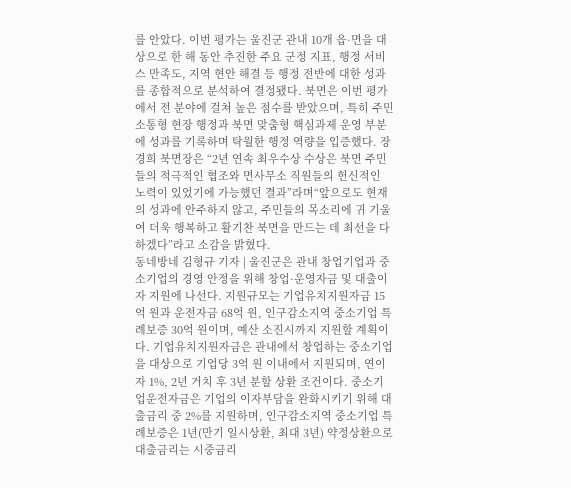를 안았다. 이번 평가는 울진군 관내 10개 읍·면을 대상으로 한 해 동안 추진한 주요 군정 지표, 행정 서비스 만족도, 지역 현안 해결 등 행정 전반에 대한 성과를 종합적으로 분석하여 결정됐다. 북면은 이번 평가에서 전 분야에 걸쳐 높은 점수를 받았으며, 특히 주민 소통형 현장 행정과 북면 맞춤형 핵심과제 운영 부분에 성과를 기록하며 탁월한 행정 역량을 입증했다. 장경희 북면장은 “2년 연속 최우수상 수상은 북면 주민들의 적극적인 협조와 면사무소 직원들의 헌신적인 노력이 있었기에 가능했던 결과”라며“앞으로도 현재의 성과에 안주하지 않고, 주민들의 목소리에 귀 기울여 더욱 행복하고 활기찬 북면을 만드는 데 최선을 다하겠다”라고 소감을 밝혔다.
동네방네 김형규 기자 | 울진군은 관내 창업기업과 중소기업의 경영 안정을 위해 창업·운영자금 및 대출이자 지원에 나선다. 지원규모는 기업유치지원자금 15억 원과 운전자금 68억 원, 인구감소지역 중소기업 특례보증 30억 원이며, 예산 소진시까지 지원할 계획이다. 기업유치지원자금은 관내에서 창업하는 중소기업을 대상으로 기업당 3억 원 이내에서 지원되며, 연이자 1%, 2년 거치 후 3년 분할 상환 조건이다. 중소기업운전자금은 기업의 이자부담을 완화시키기 위해 대출금리 중 2%를 지원하며, 인구감소지역 중소기업 특례보증은 1년(만기 일시상환, 최대 3년) 약정상환으로 대출금리는 시중금리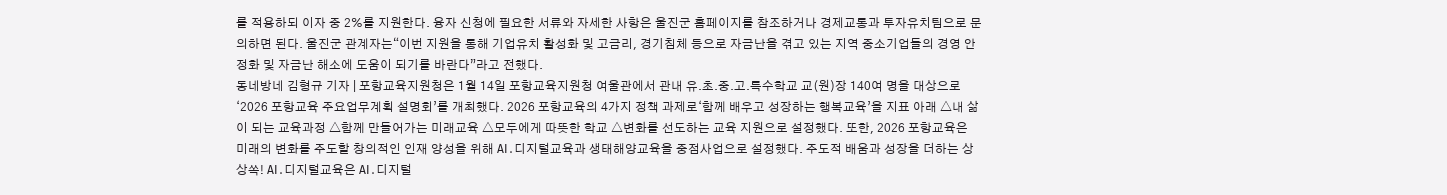를 적용하되 이자 중 2%를 지원한다. 융자 신청에 필요한 서류와 자세한 사항은 울진군 홈페이지를 참조하거나 경제교통과 투자유치팀으로 문의하면 된다. 울진군 관계자는“이번 지원을 통해 기업유치 활성화 및 고금리, 경기침체 등으로 자금난을 겪고 있는 지역 중소기업들의 경영 안정화 및 자금난 해소에 도움이 되기를 바란다”라고 전했다.
동네방네 김형규 기자 | 포항교육지원청은 1월 14일 포항교육지원청 여울관에서 관내 유․초․중․고․특수학교 교(원)장 140여 명을 대상으로‘2026 포항교육 주요업무계획 설명회’를 개최했다. 2026 포항교육의 4가지 정책 과제로‘함께 배우고 성장하는 행복교육’을 지표 아래 △내 삶이 되는 교육과정 △함께 만들어가는 미래교육 △모두에게 따뜻한 학교 △변화를 선도하는 교육 지원으로 설정했다. 또한, 2026 포항교육은 미래의 변화를 주도할 창의적인 인재 양성을 위해 AI․디지털교육과 생태해양교육을 중점사업으로 설정했다. 주도적 배움과 성장을 더하는 상상쏙! AI․디지털교육은 AI․디지털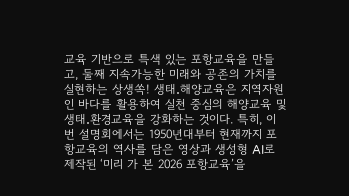교육 기반으로 특색 있는 포항교육을 만들고, 둘째 지속가능한 미래와 공존의 가치를 실현하는 상생쏙! 생태․해양교육은 지역자원인 바다를 활용하여 실천 중심의 해양교육 및 생태․환경교육을 강화하는 것이다. 특히, 이번 설명회에서는 1950년대부터 현재까지 포항교육의 역사를 담은 영상과 생성형 AI로 제작된 ‘미리 가 본 2026 포항교육’을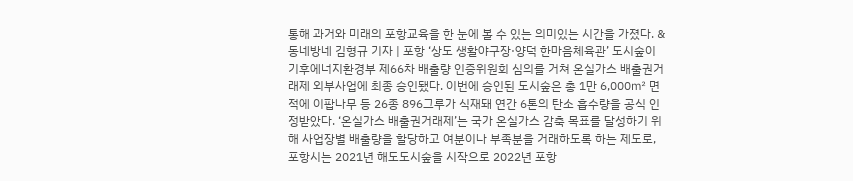통해 과거와 미래의 포항교육을 한 눈에 볼 수 있는 의미있는 시간을 가졌다. &
동네방네 김형규 기자 | 포항 ‘상도 생활야구장·양덕 한마음체육관’ 도시숲이 기후에너지환경부 제66차 배출량 인증위원회 심의를 거쳐 온실가스 배출권거래제 외부사업에 최종 승인됐다. 이번에 승인된 도시숲은 총 1만 6,000㎡ 면적에 이팝나무 등 26종 896그루가 식재돼 연간 6톤의 탄소 흡수량을 공식 인정받았다. ‘온실가스 배출권거래제’는 국가 온실가스 감축 목표를 달성하기 위해 사업장별 배출량을 할당하고 여분이나 부족분을 거래하도록 하는 제도로, 포항시는 2021년 해도도시숲을 시작으로 2022년 포항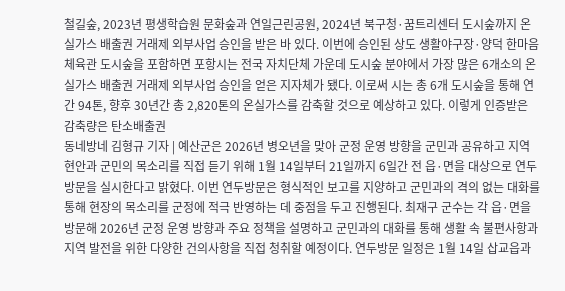철길숲, 2023년 평생학습원 문화숲과 연일근린공원, 2024년 북구청·꿈트리센터 도시숲까지 온실가스 배출권 거래제 외부사업 승인을 받은 바 있다. 이번에 승인된 상도 생활야구장·양덕 한마음체육관 도시숲을 포함하면 포항시는 전국 자치단체 가운데 도시숲 분야에서 가장 많은 6개소의 온실가스 배출권 거래제 외부사업 승인을 얻은 지자체가 됐다. 이로써 시는 총 6개 도시숲을 통해 연간 94톤, 향후 30년간 총 2,820톤의 온실가스를 감축할 것으로 예상하고 있다. 이렇게 인증받은 감축량은 탄소배출권
동네방네 김형규 기자 | 예산군은 2026년 병오년을 맞아 군정 운영 방향을 군민과 공유하고 지역 현안과 군민의 목소리를 직접 듣기 위해 1월 14일부터 21일까지 6일간 전 읍·면을 대상으로 연두방문을 실시한다고 밝혔다. 이번 연두방문은 형식적인 보고를 지양하고 군민과의 격의 없는 대화를 통해 현장의 목소리를 군정에 적극 반영하는 데 중점을 두고 진행된다. 최재구 군수는 각 읍·면을 방문해 2026년 군정 운영 방향과 주요 정책을 설명하고 군민과의 대화를 통해 생활 속 불편사항과 지역 발전을 위한 다양한 건의사항을 직접 청취할 예정이다. 연두방문 일정은 1월 14일 삽교읍과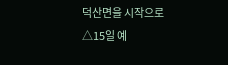덕산면을 시작으로 △15일 예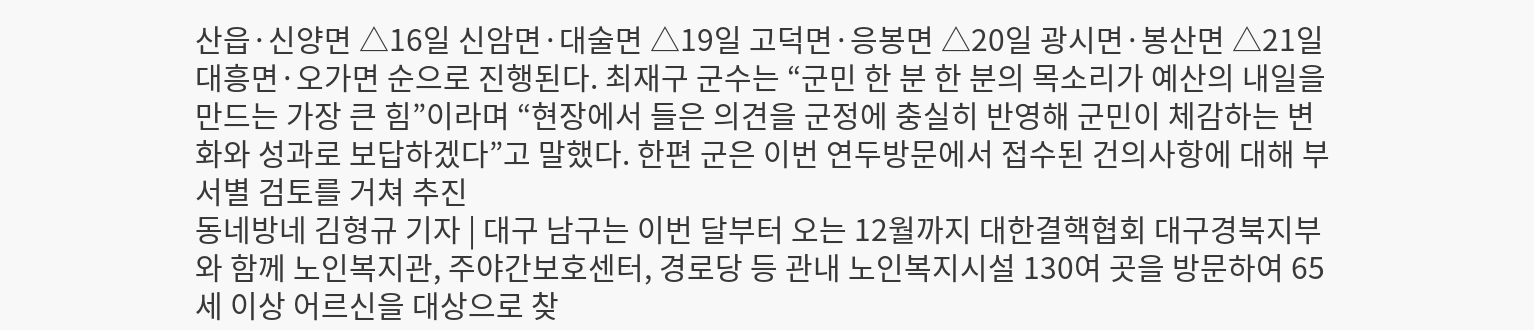산읍·신양면 △16일 신암면·대술면 △19일 고덕면·응봉면 △20일 광시면·봉산면 △21일 대흥면·오가면 순으로 진행된다. 최재구 군수는 “군민 한 분 한 분의 목소리가 예산의 내일을 만드는 가장 큰 힘”이라며 “현장에서 들은 의견을 군정에 충실히 반영해 군민이 체감하는 변화와 성과로 보답하겠다”고 말했다. 한편 군은 이번 연두방문에서 접수된 건의사항에 대해 부서별 검토를 거쳐 추진
동네방네 김형규 기자 | 대구 남구는 이번 달부터 오는 12월까지 대한결핵협회 대구경북지부와 함께 노인복지관, 주야간보호센터, 경로당 등 관내 노인복지시설 130여 곳을 방문하여 65세 이상 어르신을 대상으로 찾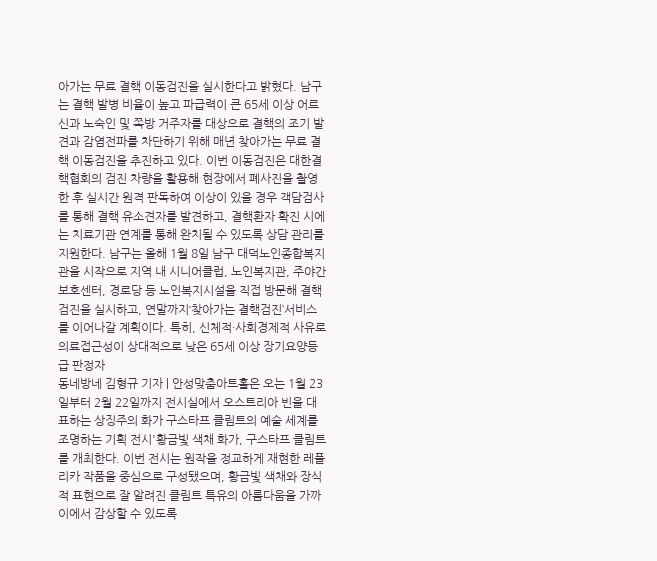아가는 무료 결핵 이동검진을 실시한다고 밝혔다. 남구는 결핵 발병 비율이 높고 파급력이 큰 65세 이상 어르신과 노숙인 및 쪽방 거주자를 대상으로 결핵의 조기 발견과 감염전파를 차단하기 위해 매년 찾아가는 무료 결핵 이동검진을 추진하고 있다. 이번 이동검진은 대한결핵협회의 검진 차량을 활용해 현장에서 폐사진을 촬영한 후 실시간 원격 판독하여 이상이 있을 경우 객담검사를 통해 결핵 유소견자를 발견하고, 결핵환자 확진 시에는 치료기관 연계를 통해 완치될 수 있도록 상담 관리를 지원한다. 남구는 올해 1월 8일 남구 대덕노인종합복지관을 시작으로 지역 내 시니어클럽, 노인복지관, 주야간보호센터, 경로당 등 노인복지시설을 직접 방문해 결핵검진을 실시하고, 연말까지‘찾아가는 결핵검진’서비스를 이어나갈 계획이다. 특히, 신체적·사회경제적 사유로 의료접근성이 상대적으로 낮은 65세 이상 장기요양등급 판정자
동네방네 김형규 기자 | 안성맞춤아트홀은 오는 1월 23일부터 2월 22일까지 전시실에서 오스트리아 빈을 대표하는 상징주의 화가 구스타프 클림트의 예술 세계를 조명하는 기획 전시'황금빛 색채 화가, 구스타프 클림트를 개최한다. 이번 전시는 원작을 정교하게 재현한 레플리카 작품을 중심으로 구성됐으며, 황금빛 색채와 장식적 표현으로 잘 알려진 클림트 특유의 아름다움을 가까이에서 감상할 수 있도록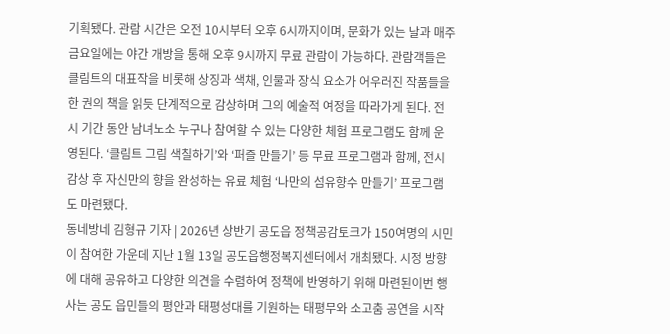기획됐다. 관람 시간은 오전 10시부터 오후 6시까지이며, 문화가 있는 날과 매주 금요일에는 야간 개방을 통해 오후 9시까지 무료 관람이 가능하다. 관람객들은 클림트의 대표작을 비롯해 상징과 색채, 인물과 장식 요소가 어우러진 작품들을 한 권의 책을 읽듯 단계적으로 감상하며 그의 예술적 여정을 따라가게 된다. 전시 기간 동안 남녀노소 누구나 참여할 수 있는 다양한 체험 프로그램도 함께 운영된다. ‘클림트 그림 색칠하기’와 ‘퍼즐 만들기’ 등 무료 프로그램과 함께, 전시 감상 후 자신만의 향을 완성하는 유료 체험 ‘나만의 섬유향수 만들기’ 프로그램도 마련됐다.
동네방네 김형규 기자 | 2026년 상반기 공도읍 정책공감토크가 150여명의 시민이 참여한 가운데 지난 1월 13일 공도읍행정복지센터에서 개최됐다. 시정 방향에 대해 공유하고 다양한 의견을 수렴하여 정책에 반영하기 위해 마련된이번 행사는 공도 읍민들의 평안과 태평성대를 기원하는 태평무와 소고춤 공연을 시작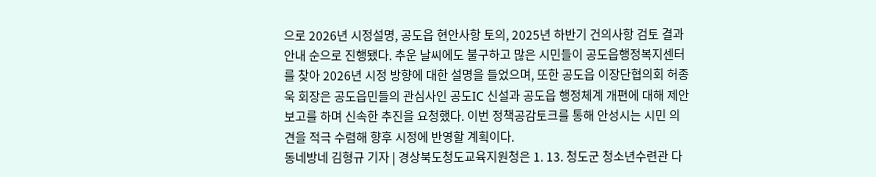으로 2026년 시정설명, 공도읍 현안사항 토의, 2025년 하반기 건의사항 검토 결과 안내 순으로 진행됐다. 추운 날씨에도 불구하고 많은 시민들이 공도읍행정복지센터를 찾아 2026년 시정 방향에 대한 설명을 들었으며, 또한 공도읍 이장단협의회 허종욱 회장은 공도읍민들의 관심사인 공도IC 신설과 공도읍 행정체계 개편에 대해 제안 보고를 하며 신속한 추진을 요청했다. 이번 정책공감토크를 통해 안성시는 시민 의견을 적극 수렴해 향후 시정에 반영할 계획이다.
동네방네 김형규 기자 | 경상북도청도교육지원청은 1. 13. 청도군 청소년수련관 다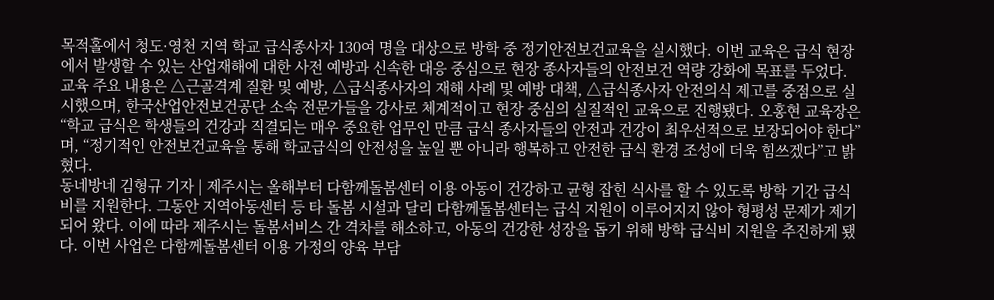목적홀에서 청도·영천 지역 학교 급식종사자 130여 명을 대상으로 방학 중 정기안전보건교육을 실시했다. 이번 교육은 급식 현장에서 발생할 수 있는 산업재해에 대한 사전 예방과 신속한 대응 중심으로 현장 종사자들의 안전보건 역량 강화에 목표를 두었다. 교육 주요 내용은 △근골격계 질환 및 예방, △급식종사자의 재해 사례 및 예방 대책, △급식종사자 안전의식 제고를 중점으로 실시했으며, 한국산업안전보건공단 소속 전문가들을 강사로 체계적이고 현장 중심의 실질적인 교육으로 진행됐다. 오홍현 교육장은 “학교 급식은 학생들의 건강과 직결되는 매우 중요한 업무인 만큼 급식 종사자들의 안전과 건강이 최우선적으로 보장되어야 한다”며, “정기적인 안전보건교육을 통해 학교급식의 안전성을 높일 뿐 아니라 행복하고 안전한 급식 환경 조성에 더욱 힘쓰겠다”고 밝혔다.
동네방네 김형규 기자 | 제주시는 올해부터 다함께돌봄센터 이용 아동이 건강하고 균형 잡힌 식사를 할 수 있도록 방학 기간 급식비를 지원한다. 그동안 지역아동센터 등 타 돌봄 시설과 달리 다함께돌봄센터는 급식 지원이 이루어지지 않아 형평성 문제가 제기되어 왔다. 이에 따라 제주시는 돌봄서비스 간 격차를 해소하고, 아동의 건강한 성장을 돕기 위해 방학 급식비 지원을 추진하게 됐다. 이번 사업은 다함께돌봄센터 이용 가정의 양육 부담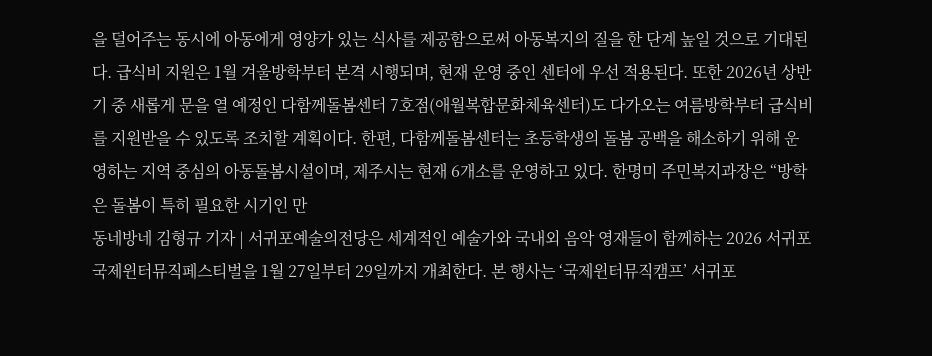을 덜어주는 동시에 아동에게 영양가 있는 식사를 제공함으로써 아동복지의 질을 한 단계 높일 것으로 기대된다. 급식비 지원은 1월 겨울방학부터 본격 시행되며, 현재 운영 중인 센터에 우선 적용된다. 또한 2026년 상반기 중 새롭게 문을 열 예정인 다함께돌봄센터 7호점(애월복합문화체육센터)도 다가오는 여름방학부터 급식비를 지원받을 수 있도록 조치할 계획이다. 한편, 다함께돌봄센터는 초등학생의 돌봄 공백을 해소하기 위해 운영하는 지역 중심의 아동돌봄시설이며, 제주시는 현재 6개소를 운영하고 있다. 한명미 주민복지과장은 “방학은 돌봄이 특히 필요한 시기인 만
동네방네 김형규 기자 | 서귀포예술의전당은 세계적인 예술가와 국내외 음악 영재들이 함께하는 2026 서귀포국제윈터뮤직페스티벌을 1월 27일부터 29일까지 개최한다. 본 행사는 ‘국제윈터뮤직캠프’ 서귀포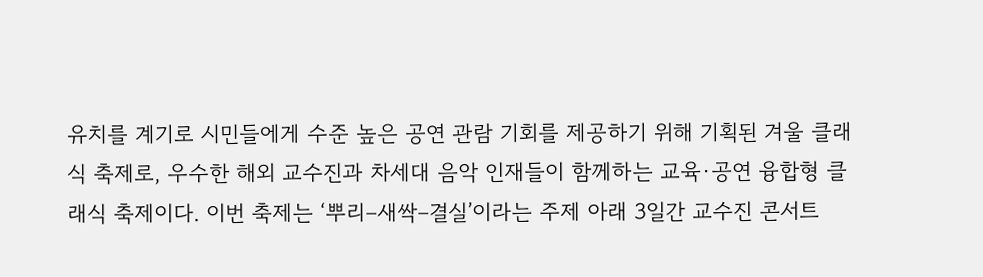유치를 계기로 시민들에게 수준 높은 공연 관람 기회를 제공하기 위해 기획된 겨울 클래식 축제로, 우수한 해외 교수진과 차세대 음악 인재들이 함께하는 교육·공연 융합형 클래식 축제이다. 이번 축제는 ‘뿌리–새싹–결실’이라는 주제 아래 3일간 교수진 콘서트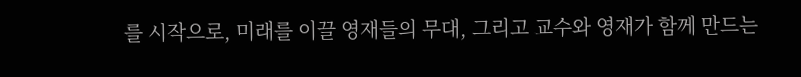를 시작으로, 미래를 이끌 영재들의 무대, 그리고 교수와 영재가 함께 만드는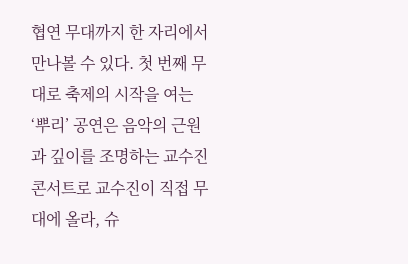협연 무대까지 한 자리에서 만나볼 수 있다. 첫 번째 무대로 축제의 시작을 여는 ‘뿌리’ 공연은 음악의 근원과 깊이를 조명하는 교수진 콘서트로 교수진이 직접 무대에 올라, 슈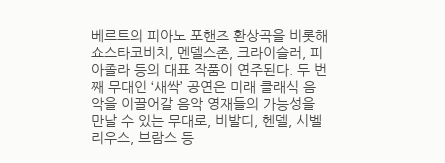베르트의 피아노 포핸즈 환상곡을 비롯해 쇼스타코비치, 멘델스존, 크라이슬러, 피아졸라 등의 대표 작품이 연주된다. 두 번째 무대인 ‘새싹’ 공연은 미래 클래식 음악을 이끌어갈 음악 영재들의 가능성을 만날 수 있는 무대로, 비발디, 헨델, 시벨리우스, 브람스 등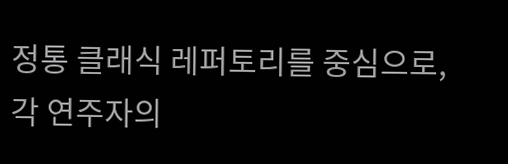정통 클래식 레퍼토리를 중심으로, 각 연주자의